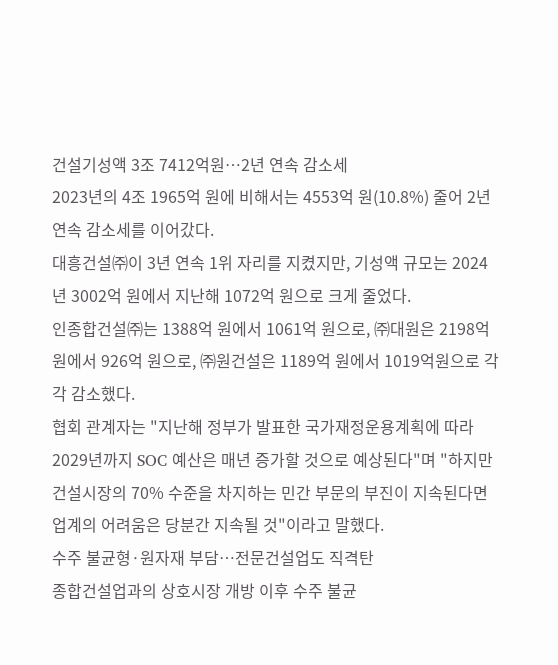건설기성액 3조 7412억원…2년 연속 감소세
2023년의 4조 1965억 원에 비해서는 4553억 원(10.8%) 줄어 2년 연속 감소세를 이어갔다.
대흥건설㈜이 3년 연속 1위 자리를 지켰지만, 기성액 규모는 2024년 3002억 원에서 지난해 1072억 원으로 크게 줄었다.
인종합건설㈜는 1388억 원에서 1061억 원으로, ㈜대원은 2198억 원에서 926억 원으로, ㈜원건설은 1189억 원에서 1019억원으로 각각 감소했다.
협회 관계자는 "지난해 정부가 발표한 국가재정운용계획에 따라 2029년까지 SOC 예산은 매년 증가할 것으로 예상된다"며 "하지만 건설시장의 70% 수준을 차지하는 민간 부문의 부진이 지속된다면 업계의 어려움은 당분간 지속될 것"이라고 말했다.
수주 불균형·원자재 부담…전문건설업도 직격탄
종합건설업과의 상호시장 개방 이후 수주 불균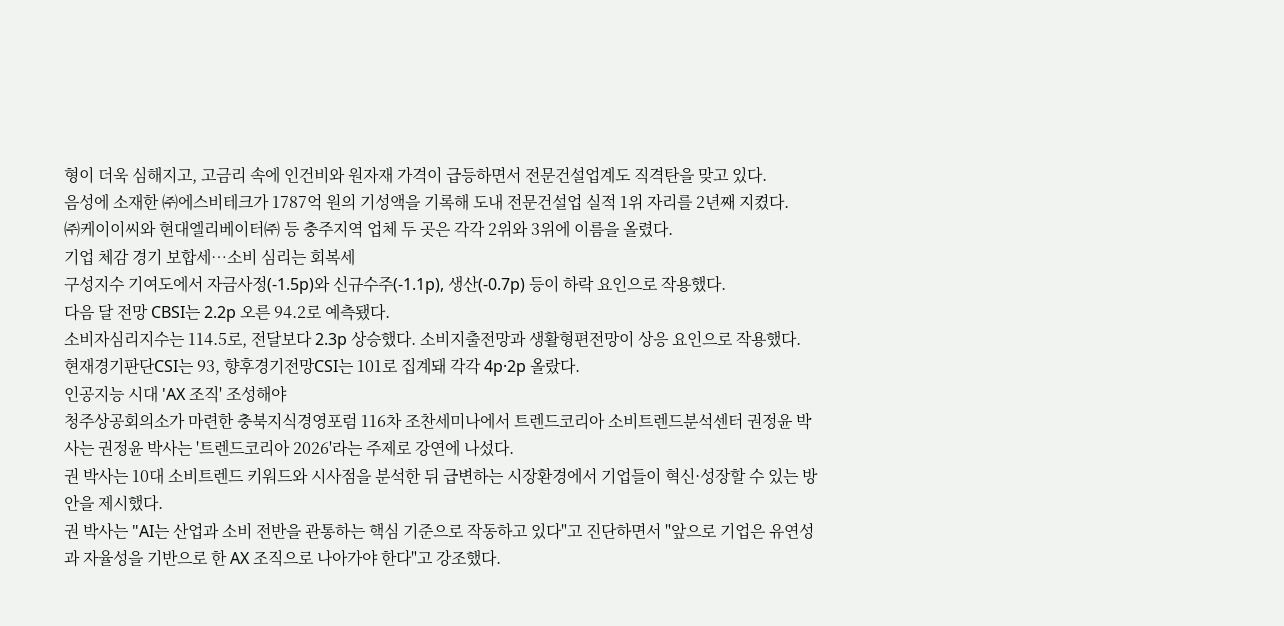형이 더욱 심해지고, 고금리 속에 인건비와 원자재 가격이 급등하면서 전문건설업계도 직격탄을 맞고 있다.
음성에 소재한 ㈜에스비테크가 1787억 원의 기성액을 기록해 도내 전문건설업 실적 1위 자리를 2년째 지켰다.
㈜케이이씨와 현대엘리베이터㈜ 등 충주지역 업체 두 곳은 각각 2위와 3위에 이름을 올렸다.
기업 체감 경기 보합세…소비 심리는 회복세
구성지수 기여도에서 자금사정(-1.5p)와 신규수주(-1.1p), 생산(-0.7p) 등이 하락 요인으로 작용했다.
다음 달 전망 CBSI는 2.2p 오른 94.2로 예측됐다.
소비자심리지수는 114.5로, 전달보다 2.3p 상승했다. 소비지출전망과 생활형편전망이 상응 요인으로 작용했다.
현재경기판단CSI는 93, 향후경기전망CSI는 101로 집계돼 각각 4p·2p 올랐다.
인공지능 시대 'AX 조직' 조성해야
청주상공회의소가 마련한 충북지식경영포럼 116차 조찬세미나에서 트렌드코리아 소비트렌드분석센터 권정윤 박사는 권정윤 박사는 '트렌드코리아 2026'라는 주제로 강연에 나섰다.
권 박사는 10대 소비트렌드 키워드와 시사점을 분석한 뒤 급변하는 시장환경에서 기업들이 혁신·성장할 수 있는 방안을 제시했다.
권 박사는 "AI는 산업과 소비 전반을 관통하는 핵심 기준으로 작동하고 있다"고 진단하면서 "앞으로 기업은 유연성과 자율성을 기반으로 한 AX 조직으로 나아가야 한다"고 강조했다.